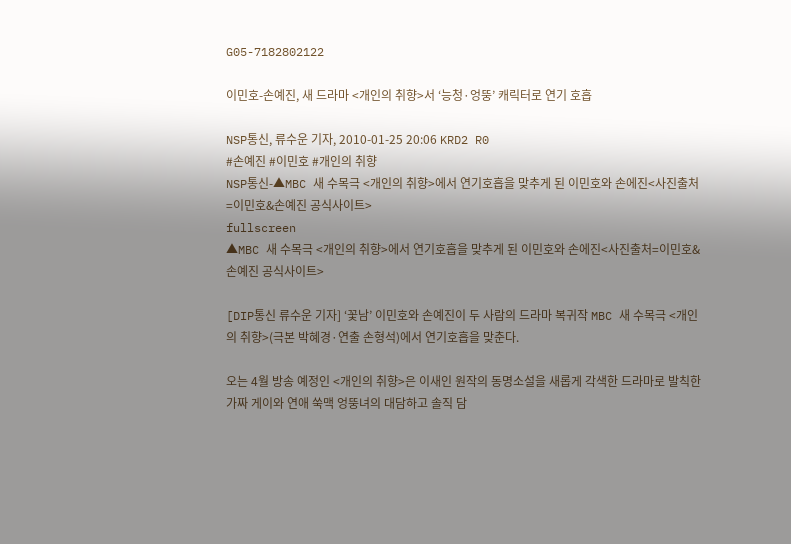G05-7182802122

이민호-손예진, 새 드라마 <개인의 취향>서 ‘능청·엉뚱’ 캐릭터로 연기 호흡

NSP통신, 류수운 기자, 2010-01-25 20:06 KRD2 R0
#손예진 #이민호 #개인의 취향
NSP통신-▲MBC 새 수목극 <개인의 취향>에서 연기호흡을 맞추게 된 이민호와 손에진<사진출처=이민호&손예진 공식사이트>
fullscreen
▲MBC 새 수목극 <개인의 취향>에서 연기호흡을 맞추게 된 이민호와 손에진<사진출처=이민호&손예진 공식사이트>

[DIP통신 류수운 기자] ‘꽃남’ 이민호와 손예진이 두 사람의 드라마 복귀작 MBC 새 수목극 <개인의 취향>(극본 박혜경·연출 손형석)에서 연기호흡을 맞춘다.

오는 4월 방송 예정인 <개인의 취향>은 이새인 원작의 동명소설을 새롭게 각색한 드라마로 발칙한 가짜 게이와 연애 쑥맥 엉뚱녀의 대담하고 솔직 담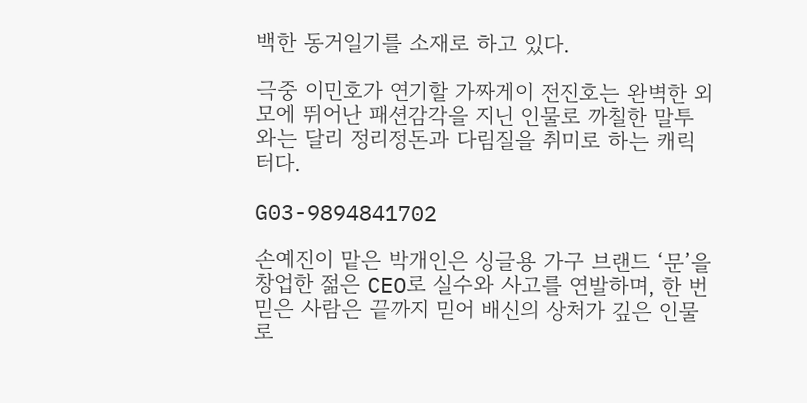백한 동거일기를 소재로 하고 있다.

극중 이민호가 연기할 가짜게이 전진호는 완벽한 외모에 뛰어난 패션감각을 지닌 인물로 까칠한 말투와는 달리 정리정돈과 다림질을 취미로 하는 캐릭터다.

G03-9894841702

손예진이 맡은 박개인은 싱글용 가구 브랜드 ‘문’을 창업한 젊은 CEO로 실수와 사고를 연발하며, 한 번 믿은 사람은 끝까지 믿어 배신의 상처가 깊은 인물로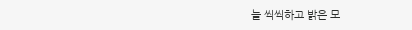늘 씩씩하고 밝은 모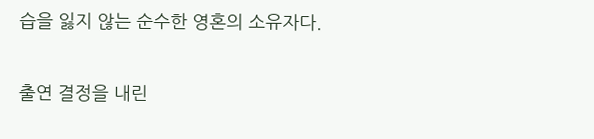습을 잃지 않는 순수한 영혼의 소유자다.

출연 결정을 내린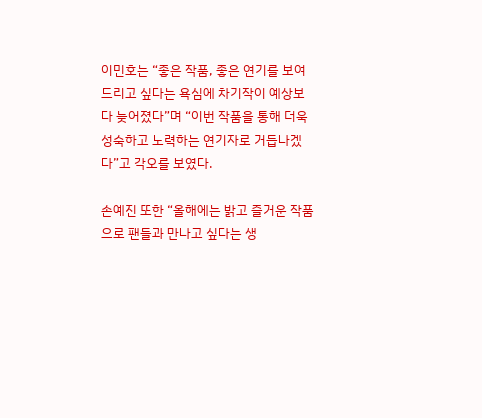이민호는 “좋은 작품, 좋은 연기를 보여드리고 싶다는 욕심에 차기작이 예상보다 늦어졌다”며 “이번 작품을 통해 더욱 성숙하고 노력하는 연기자로 거듭나겠다”고 각오를 보였다.

손예진 또한 “올해에는 밝고 즐거운 작품으로 팬들과 만나고 싶다는 생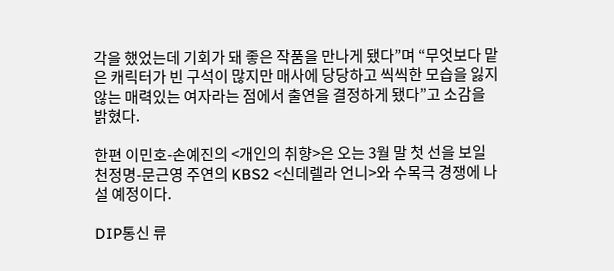각을 했었는데 기회가 돼 좋은 작품을 만나게 됐다”며 “무엇보다 맡은 캐릭터가 빈 구석이 많지만 매사에 당당하고 씩씩한 모습을 잃지 않는 매력있는 여자라는 점에서 출연을 결정하게 됐다”고 소감을 밝혔다.

한편 이민호-손예진의 <개인의 취향>은 오는 3월 말 첫 선을 보일 천정명-문근영 주연의 KBS2 <신데렐라 언니>와 수목극 경쟁에 나설 예정이다.

DIP통신 류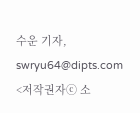수운 기자, swryu64@dipts.com
<저작권자ⓒ 소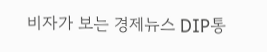비자가 보는 경제뉴스 DIP통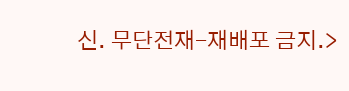신. 무단전재-재배포 금지.>